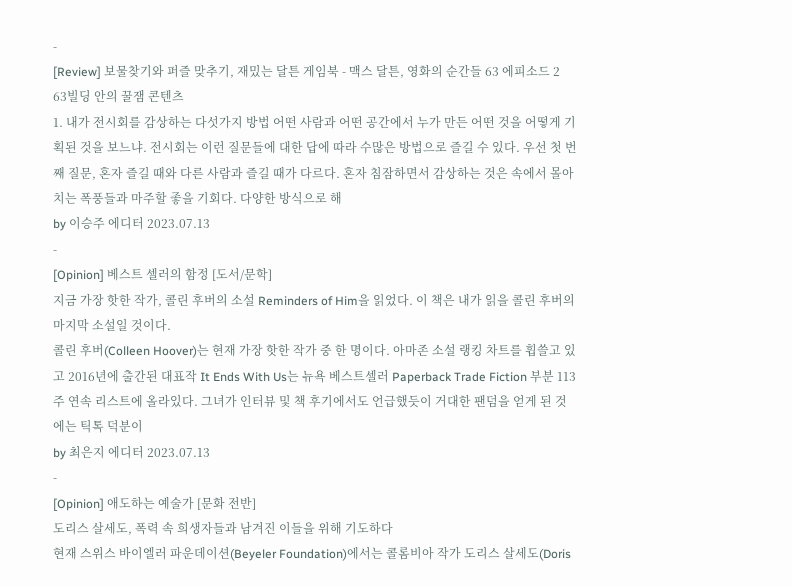-
[Review] 보물찾기와 퍼즐 맞추기, 재밌는 달튼 게임북 - 맥스 달튼, 영화의 순간들 63 에피소드 2
63빌딩 안의 꿀잼 콘텐츠
1. 내가 전시회를 감상하는 다섯가지 방법 어떤 사람과 어떤 공간에서 누가 만든 어떤 것을 어떻게 기획된 것을 보느냐. 전시회는 이런 질문들에 대한 답에 따라 수많은 방법으로 즐길 수 있다. 우선 첫 번째 질문, 혼자 즐길 때와 다른 사람과 즐길 때가 다르다. 혼자 침잠하면서 감상하는 것은 속에서 몰아치는 폭풍들과 마주할 좋을 기회다. 다양한 방식으로 해
by 이승주 에디터 2023.07.13
-
[Opinion] 베스트 셀러의 함정 [도서/문학]
지금 가장 핫한 작가, 콜린 후버의 소설 Reminders of Him을 읽었다. 이 책은 내가 읽을 콜린 후버의 마지막 소설일 것이다.
콜린 후버(Colleen Hoover)는 현재 가장 핫한 작가 중 한 명이다. 아마존 소설 랭킹 차트를 휩쓸고 있고 2016년에 출간된 대표작 It Ends With Us는 뉴욕 베스트셀러 Paperback Trade Fiction 부분 113주 연속 리스트에 올라있다. 그녀가 인터뷰 및 책 후기에서도 언급했듯이 거대한 팬덤을 얻게 된 것에는 틱톡 덕분이
by 최은지 에디터 2023.07.13
-
[Opinion] 애도하는 예술가 [문화 전반]
도리스 살세도, 폭력 속 희생자들과 남겨진 이들을 위해 기도하다
현재 스위스 바이엘러 파운데이션(Beyeler Foundation)에서는 콜롬비아 작가 도리스 살세도(Doris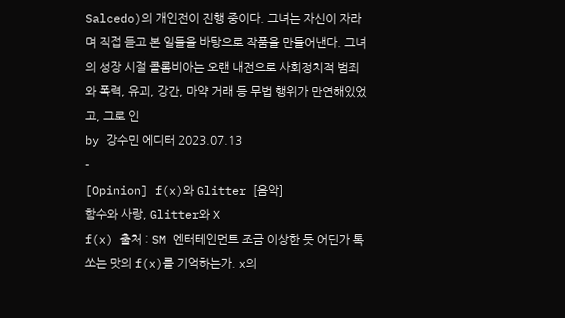Salcedo)의 개인전이 진행 중이다. 그녀는 자신이 자라며 직접 듣고 본 일들을 바탕으로 작품을 만들어낸다. 그녀의 성장 시절 콜롬비아는 오랜 내전으로 사회정치적 범죄와 폭력, 유괴, 강간, 마약 거래 등 무법 행위가 만연해있었고, 그로 인
by 강수민 에디터 2023.07.13
-
[Opinion] f(x)와 Glitter [음악]
함수와 사랑, Glitter와 X
f(x) 출처 : SM 엔터테인먼트 조금 이상한 듯 어딘가 톡 쏘는 맛의 f(x)를 기억하는가. x의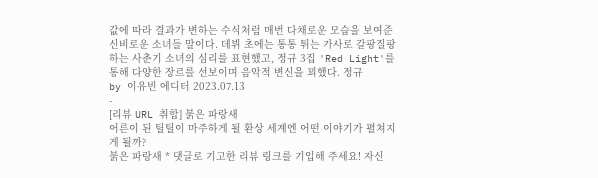값에 따라 결과가 변하는 수식처럼 매번 다채로운 모습을 보여준 신비로운 소녀들 말이다. 데뷔 초에는 통통 튀는 가사로 갈팡질팡하는 사춘기 소녀의 심리를 표현했고, 정규 3집 'Red Light'를 통해 다양한 장르를 선보이며 음악적 변신을 꾀했다. 정규
by 이유빈 에디터 2023.07.13
-
[리뷰 URL 취합] 붉은 파랑새
어른이 된 틸틸이 마주하게 될 환상 세계엔 어떤 이야기가 펼쳐지게 될까?
붉은 파랑새 * 댓글로 기고한 리뷰 링크를 기입해 주세요! 자신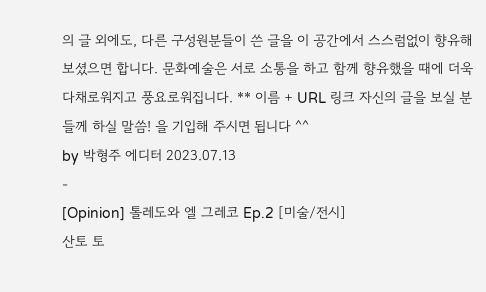의 글 외에도, 다른 구성원분들이 쓴 글을 이 공간에서 스스럼없이 향유해 보셨으면 합니다. 문화예술은 서로 소통을 하고 함께 향유했을 때에 더욱 다채로워지고 풍요로워집니다. ** 이름 + URL 링크 자신의 글을 보실 분들께 하실 말씀! 을 기입해 주시면 됩니다 ^^
by 박형주 에디터 2023.07.13
-
[Opinion] 톨레도와 엘 그레코 Ep.2 [미술/전시]
산토 토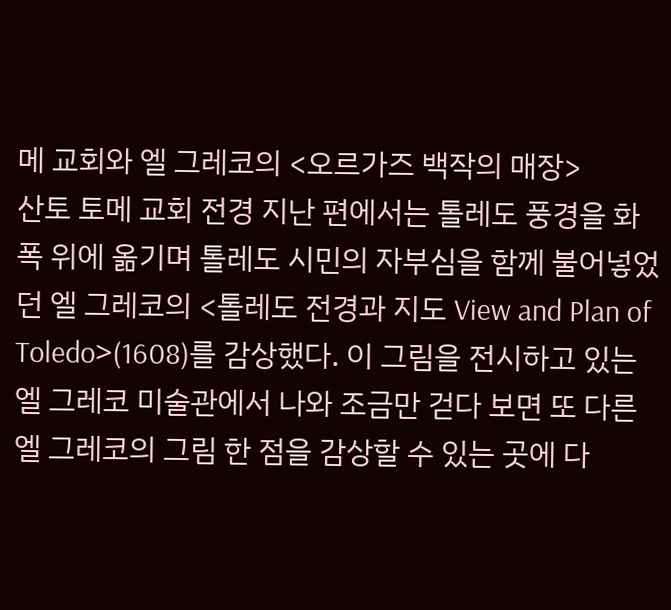메 교회와 엘 그레코의 <오르가즈 백작의 매장>
산토 토메 교회 전경 지난 편에서는 톨레도 풍경을 화폭 위에 옮기며 톨레도 시민의 자부심을 함께 불어넣었던 엘 그레코의 <톨레도 전경과 지도 View and Plan of Toledo>(1608)를 감상했다. 이 그림을 전시하고 있는 엘 그레코 미술관에서 나와 조금만 걷다 보면 또 다른 엘 그레코의 그림 한 점을 감상할 수 있는 곳에 다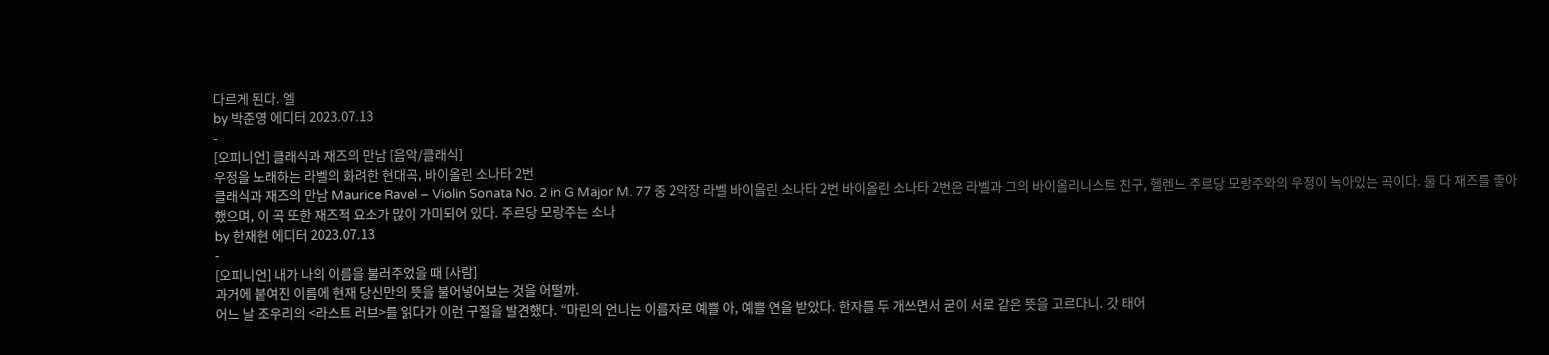다르게 된다. 엘
by 박준영 에디터 2023.07.13
-
[오피니언] 클래식과 재즈의 만남 [음악/클래식]
우정을 노래하는 라벨의 화려한 현대곡, 바이올린 소나타 2번
클래식과 재즈의 만남 Maurice Ravel – Violin Sonata No. 2 in G Major M. 77 중 2악장 라벨 바이올린 소나타 2번 바이올린 소나타 2번은 라벨과 그의 바이올리니스트 친구, 헬렌느 주르당 모랑주와의 우정이 녹아있는 곡이다. 둘 다 재즈를 좋아했으며, 이 곡 또한 재즈적 요소가 많이 가미되어 있다. 주르당 모랑주는 소나
by 한재현 에디터 2023.07.13
-
[오피니언] 내가 나의 이름을 불러주었을 때 [사람]
과거에 붙여진 이름에 현재 당신만의 뜻을 불어넣어보는 것을 어떨까.
어느 날 조우리의 <라스트 러브>를 읽다가 이런 구절을 발견했다. “마린의 언니는 이름자로 예쁠 아, 예쁠 연을 받았다. 한자를 두 개쓰면서 굳이 서로 같은 뜻을 고르다니. 갓 태어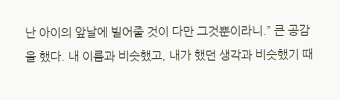난 아이의 앞날에 빌어줄 것이 다만 그것뿐이라니.” 큰 공감을 했다. 내 이름과 비슷했고, 내가 했던 생각과 비슷했기 때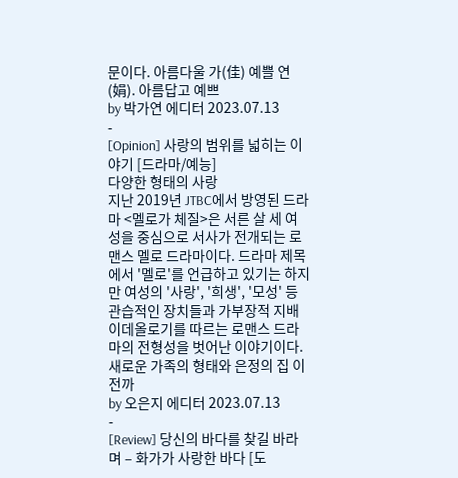문이다. 아름다울 가(佳) 예쁠 연(娟). 아름답고 예쁘
by 박가연 에디터 2023.07.13
-
[Opinion] 사랑의 범위를 넓히는 이야기 [드라마/예능]
다양한 형태의 사랑
지난 2019년 JTBC에서 방영된 드라마 <멜로가 체질>은 서른 살 세 여성을 중심으로 서사가 전개되는 로맨스 멜로 드라마이다. 드라마 제목에서 '멜로'를 언급하고 있기는 하지만 여성의 '사랑', '희생', '모성' 등 관습적인 장치들과 가부장적 지배이데올로기를 따르는 로맨스 드라마의 전형성을 벗어난 이야기이다. 새로운 가족의 형태와 은정의 집 이 전까
by 오은지 에디터 2023.07.13
-
[Review] 당신의 바다를 찾길 바라며 – 화가가 사랑한 바다 [도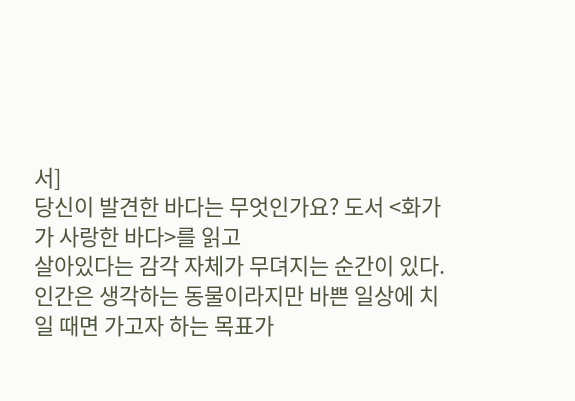서]
당신이 발견한 바다는 무엇인가요? 도서 <화가가 사랑한 바다>를 읽고
살아있다는 감각 자체가 무뎌지는 순간이 있다. 인간은 생각하는 동물이라지만 바쁜 일상에 치일 때면 가고자 하는 목표가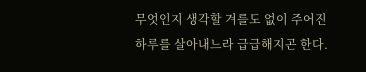무엇인지 생각할 겨를도 없이 주어진 하루를 살아내느라 급급해지곤 한다.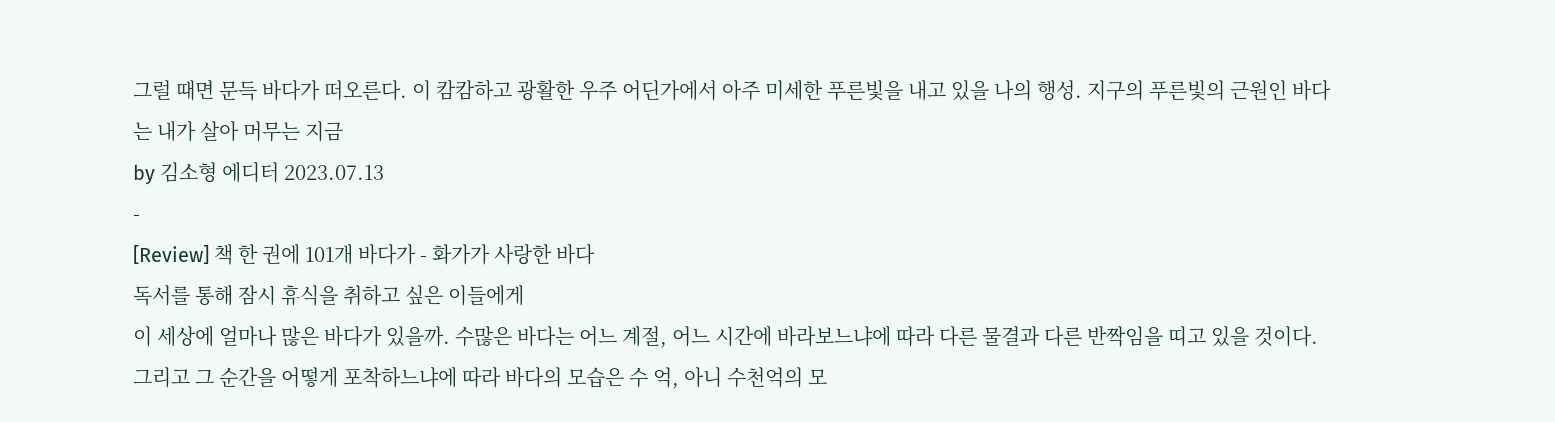그럴 때면 문득 바다가 떠오른다. 이 캄캄하고 광활한 우주 어딘가에서 아주 미세한 푸른빛을 내고 있을 나의 행성. 지구의 푸른빛의 근원인 바다는 내가 살아 머무는 지금
by 김소형 에디터 2023.07.13
-
[Review] 책 한 권에 101개 바다가 - 화가가 사랑한 바다
독서를 통해 잠시 휴식을 취하고 싶은 이들에게
이 세상에 얼마나 많은 바다가 있을까. 수많은 바다는 어느 계절, 어느 시간에 바라보느냐에 따라 다른 물결과 다른 반짝임을 띠고 있을 것이다. 그리고 그 순간을 어떻게 포착하느냐에 따라 바다의 모습은 수 억, 아니 수천억의 모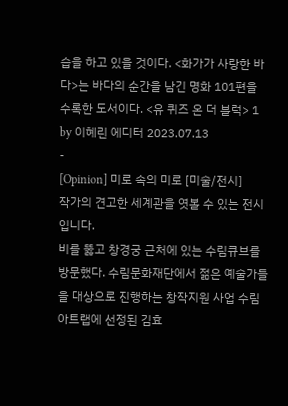습을 하고 있을 것이다. <화가가 사랑한 바다>는 바다의 순간을 남긴 명화 101편을 수록한 도서이다. <유 퀴즈 온 더 블럭> 1
by 이혜린 에디터 2023.07.13
-
[Opinion] 미로 속의 미로 [미술/전시]
작가의 견고한 세계관을 엿볼 수 있는 전시입니다.
비를 뚫고 창경궁 근처에 있는 수림큐브를 방문했다. 수림문화재단에서 젊은 예술가들을 대상으로 진행하는 창작지원 사업 수림아트랩에 선정된 김효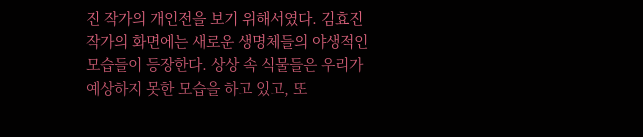진 작가의 개인전을 보기 위해서였다. 김효진 작가의 화면에는 새로운 생명체들의 야생적인 모습들이 등장한다. 상상 속 식물들은 우리가 예상하지 못한 모습을 하고 있고, 또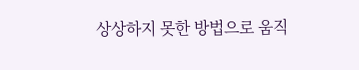상상하지 못한 방법으로 움직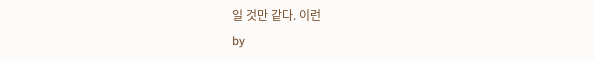일 것만 같다. 이런
by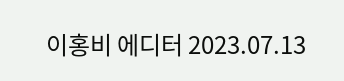이홍비 에디터 2023.07.13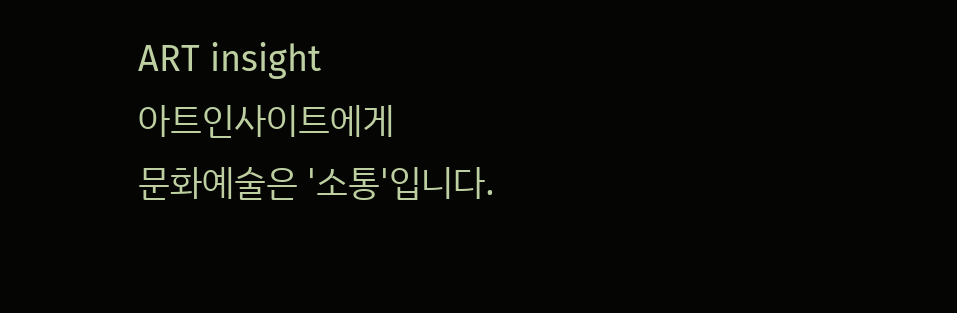ART insight
아트인사이트에게
문화예술은 '소통'입니다.